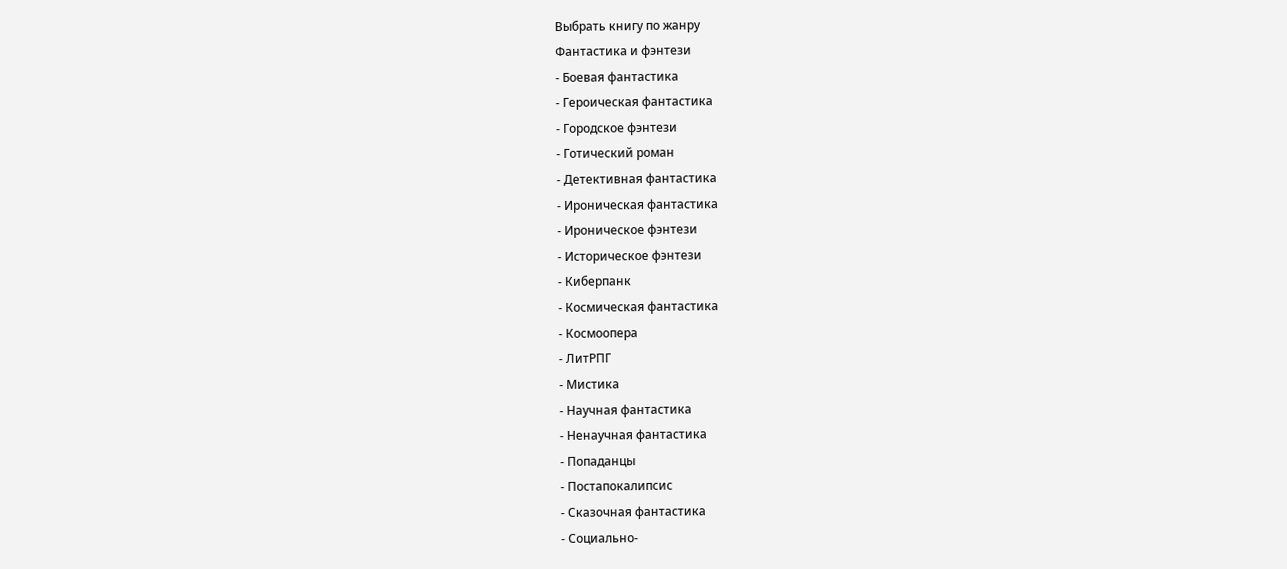Выбрать книгу по жанру
Фантастика и фэнтези
- Боевая фантастика
- Героическая фантастика
- Городское фэнтези
- Готический роман
- Детективная фантастика
- Ироническая фантастика
- Ироническое фэнтези
- Историческое фэнтези
- Киберпанк
- Космическая фантастика
- Космоопера
- ЛитРПГ
- Мистика
- Научная фантастика
- Ненаучная фантастика
- Попаданцы
- Постапокалипсис
- Сказочная фантастика
- Социально-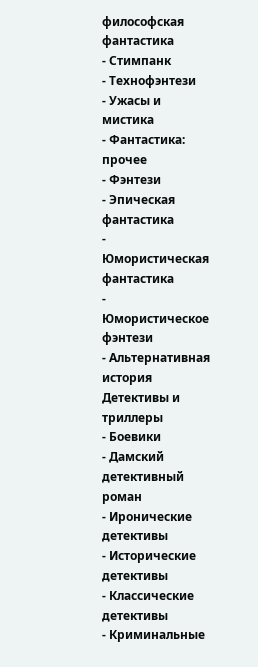философская фантастика
- Стимпанк
- Технофэнтези
- Ужасы и мистика
- Фантастика: прочее
- Фэнтези
- Эпическая фантастика
- Юмористическая фантастика
- Юмористическое фэнтези
- Альтернативная история
Детективы и триллеры
- Боевики
- Дамский детективный роман
- Иронические детективы
- Исторические детективы
- Классические детективы
- Криминальные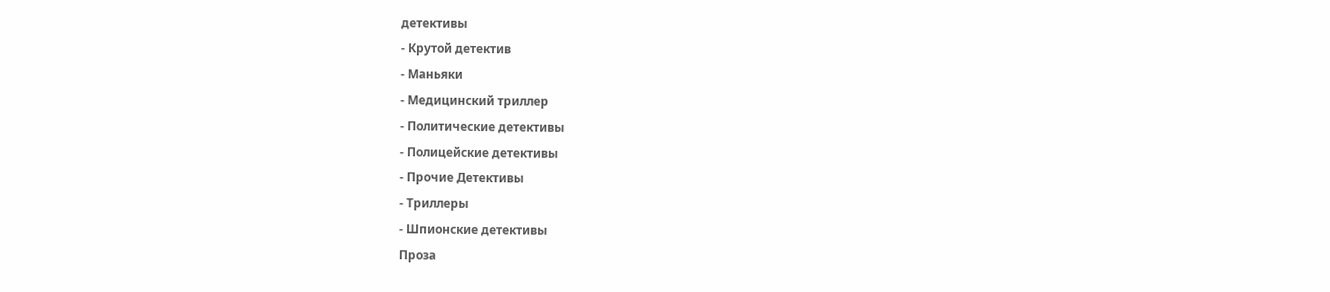детективы
- Крутой детектив
- Маньяки
- Медицинский триллер
- Политические детективы
- Полицейские детективы
- Прочие Детективы
- Триллеры
- Шпионские детективы
Проза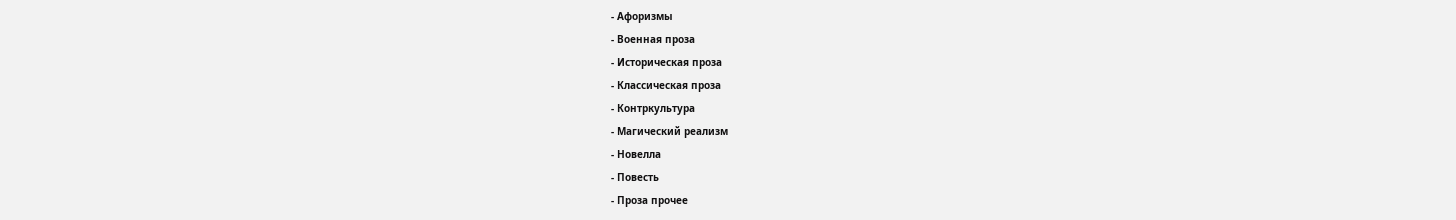- Афоризмы
- Военная проза
- Историческая проза
- Классическая проза
- Контркультура
- Магический реализм
- Новелла
- Повесть
- Проза прочее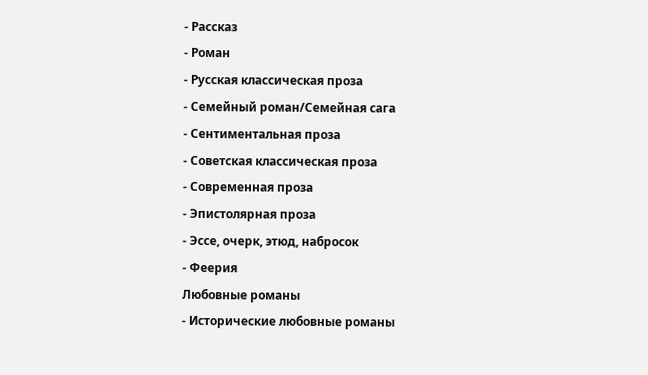- Рассказ
- Роман
- Русская классическая проза
- Семейный роман/Семейная сага
- Сентиментальная проза
- Советская классическая проза
- Современная проза
- Эпистолярная проза
- Эссе, очерк, этюд, набросок
- Феерия
Любовные романы
- Исторические любовные романы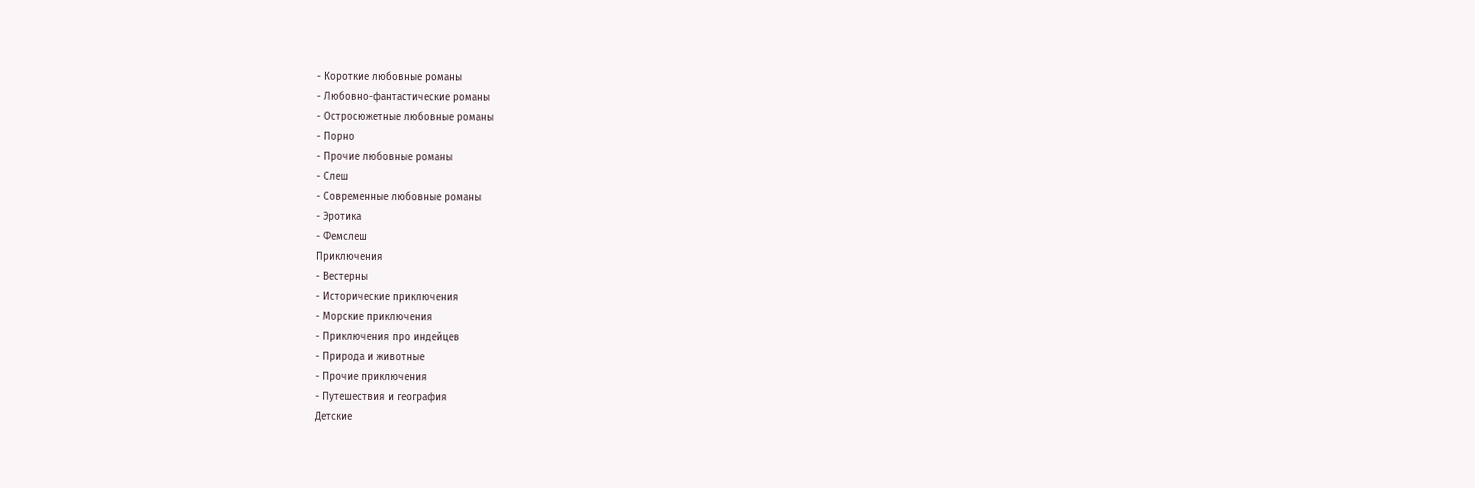- Короткие любовные романы
- Любовно-фантастические романы
- Остросюжетные любовные романы
- Порно
- Прочие любовные романы
- Слеш
- Современные любовные романы
- Эротика
- Фемслеш
Приключения
- Вестерны
- Исторические приключения
- Морские приключения
- Приключения про индейцев
- Природа и животные
- Прочие приключения
- Путешествия и география
Детские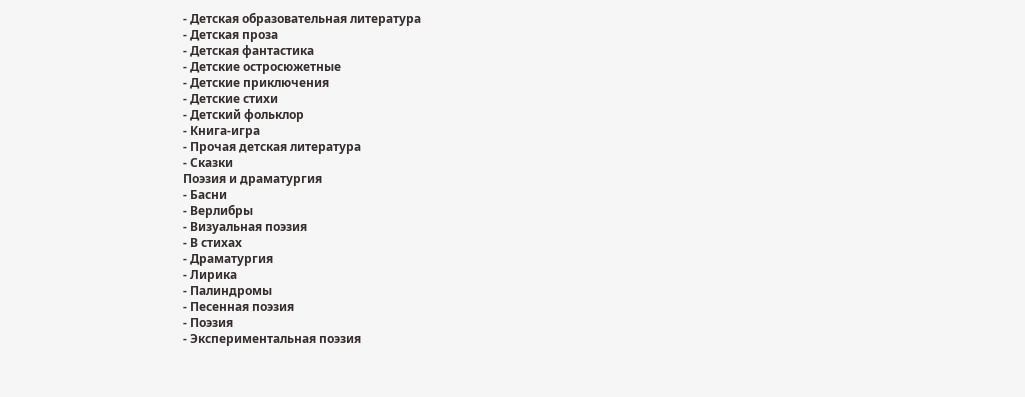- Детская образовательная литература
- Детская проза
- Детская фантастика
- Детские остросюжетные
- Детские приключения
- Детские стихи
- Детский фольклор
- Книга-игра
- Прочая детская литература
- Сказки
Поэзия и драматургия
- Басни
- Верлибры
- Визуальная поэзия
- В стихах
- Драматургия
- Лирика
- Палиндромы
- Песенная поэзия
- Поэзия
- Экспериментальная поэзия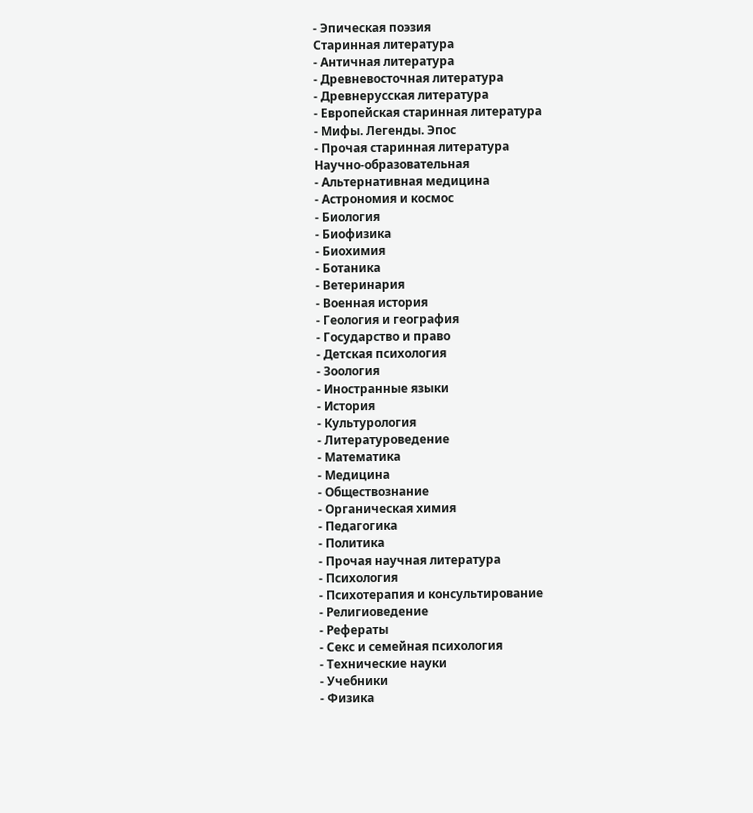- Эпическая поэзия
Старинная литература
- Античная литература
- Древневосточная литература
- Древнерусская литература
- Европейская старинная литература
- Мифы. Легенды. Эпос
- Прочая старинная литература
Научно-образовательная
- Альтернативная медицина
- Астрономия и космос
- Биология
- Биофизика
- Биохимия
- Ботаника
- Ветеринария
- Военная история
- Геология и география
- Государство и право
- Детская психология
- Зоология
- Иностранные языки
- История
- Культурология
- Литературоведение
- Математика
- Медицина
- Обществознание
- Органическая химия
- Педагогика
- Политика
- Прочая научная литература
- Психология
- Психотерапия и консультирование
- Религиоведение
- Рефераты
- Секс и семейная психология
- Технические науки
- Учебники
- Физика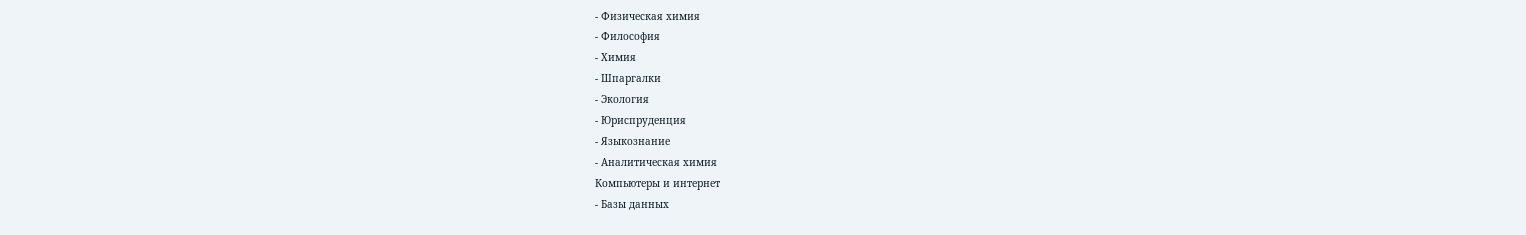- Физическая химия
- Философия
- Химия
- Шпаргалки
- Экология
- Юриспруденция
- Языкознание
- Аналитическая химия
Компьютеры и интернет
- Базы данных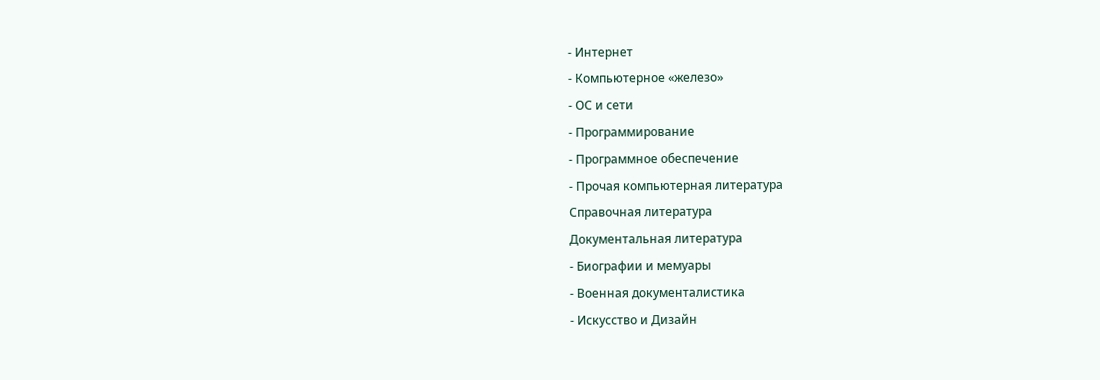- Интернет
- Компьютерное «железо»
- ОС и сети
- Программирование
- Программное обеспечение
- Прочая компьютерная литература
Справочная литература
Документальная литература
- Биографии и мемуары
- Военная документалистика
- Искусство и Дизайн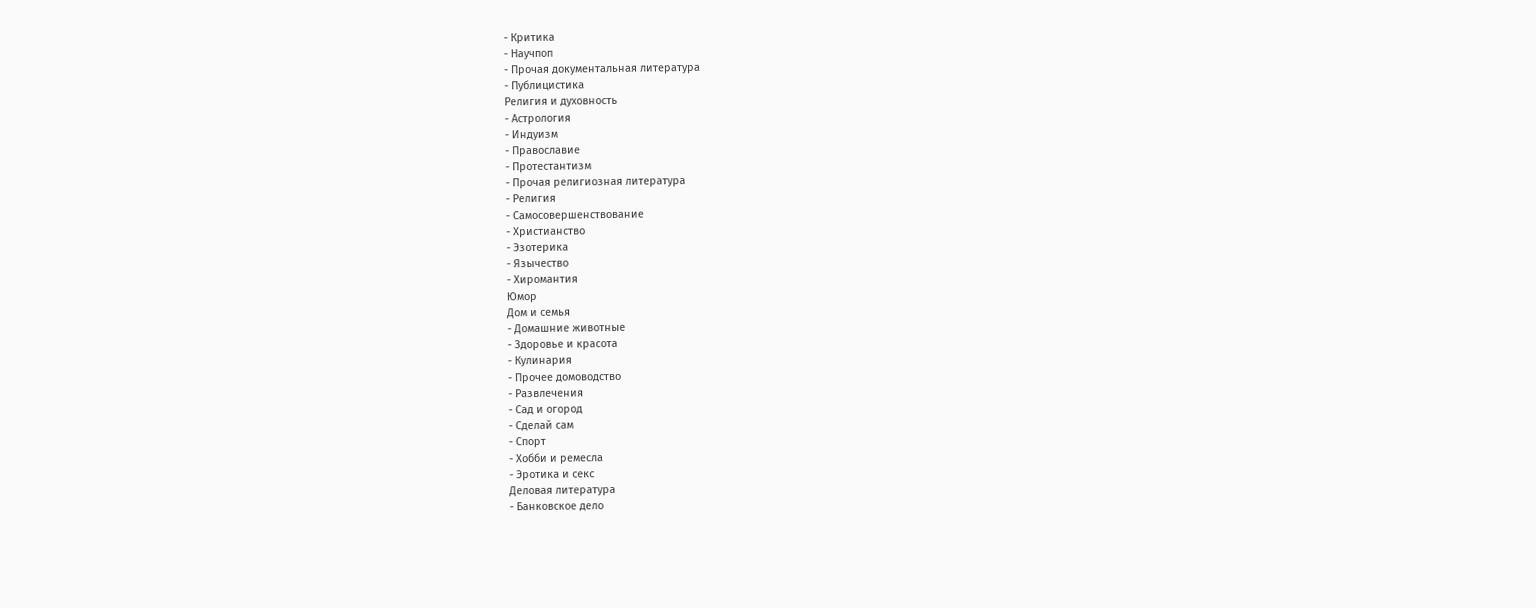- Критика
- Научпоп
- Прочая документальная литература
- Публицистика
Религия и духовность
- Астрология
- Индуизм
- Православие
- Протестантизм
- Прочая религиозная литература
- Религия
- Самосовершенствование
- Христианство
- Эзотерика
- Язычество
- Хиромантия
Юмор
Дом и семья
- Домашние животные
- Здоровье и красота
- Кулинария
- Прочее домоводство
- Развлечения
- Сад и огород
- Сделай сам
- Спорт
- Хобби и ремесла
- Эротика и секс
Деловая литература
- Банковское дело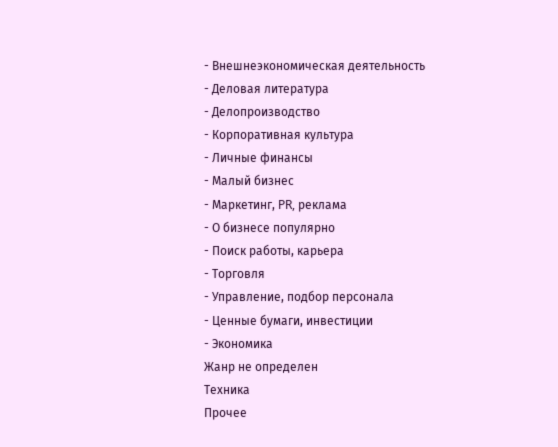- Внешнеэкономическая деятельность
- Деловая литература
- Делопроизводство
- Корпоративная культура
- Личные финансы
- Малый бизнес
- Маркетинг, PR, реклама
- О бизнесе популярно
- Поиск работы, карьера
- Торговля
- Управление, подбор персонала
- Ценные бумаги, инвестиции
- Экономика
Жанр не определен
Техника
Прочее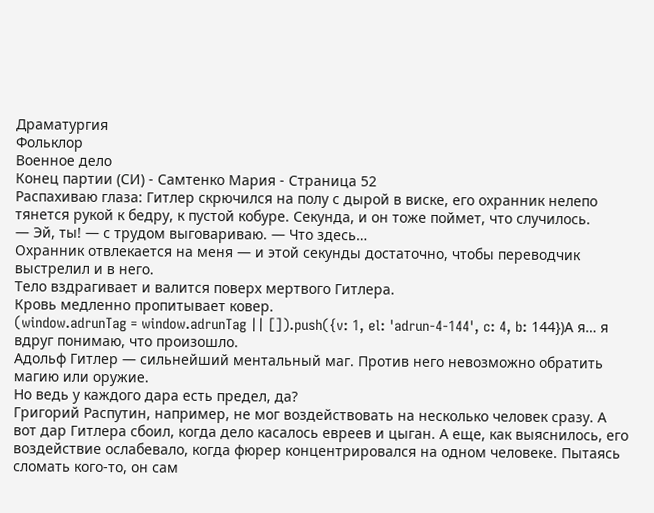Драматургия
Фольклор
Военное дело
Конец партии (СИ) - Самтенко Мария - Страница 52
Распахиваю глаза: Гитлер скрючился на полу с дырой в виске, его охранник нелепо тянется рукой к бедру, к пустой кобуре. Секунда, и он тоже поймет, что случилось.
— Эй, ты! — с трудом выговариваю. — Что здесь…
Охранник отвлекается на меня — и этой секунды достаточно, чтобы переводчик выстрелил и в него.
Тело вздрагивает и валится поверх мертвого Гитлера.
Кровь медленно пропитывает ковер.
(window.adrunTag = window.adrunTag || []).push({v: 1, el: 'adrun-4-144', c: 4, b: 144})А я… я вдруг понимаю, что произошло.
Адольф Гитлер — сильнейший ментальный маг. Против него невозможно обратить магию или оружие.
Но ведь у каждого дара есть предел, да?
Григорий Распутин, например, не мог воздействовать на несколько человек сразу. А вот дар Гитлера сбоил, когда дело касалось евреев и цыган. А еще, как выяснилось, его воздействие ослабевало, когда фюрер концентрировался на одном человеке. Пытаясь сломать кого-то, он сам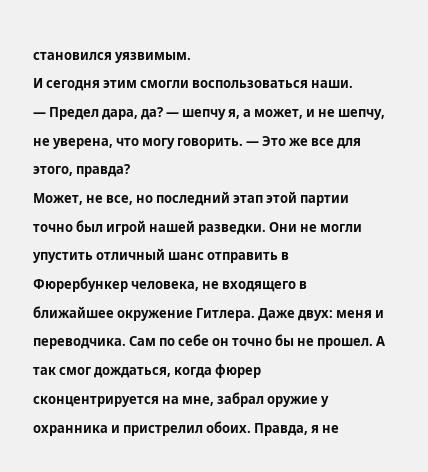становился уязвимым.
И сегодня этим смогли воспользоваться наши.
— Предел дара, да? — шепчу я, а может, и не шепчу, не уверена, что могу говорить. — Это же все для этого, правда?
Может, не все, но последний этап этой партии точно был игрой нашей разведки. Они не могли упустить отличный шанс отправить в Фюрербункер человека, не входящего в ближайшее окружение Гитлера. Даже двух: меня и переводчика. Сам по себе он точно бы не прошел. А так смог дождаться, когда фюрер сконцентрируется на мне, забрал оружие у охранника и пристрелил обоих. Правда, я не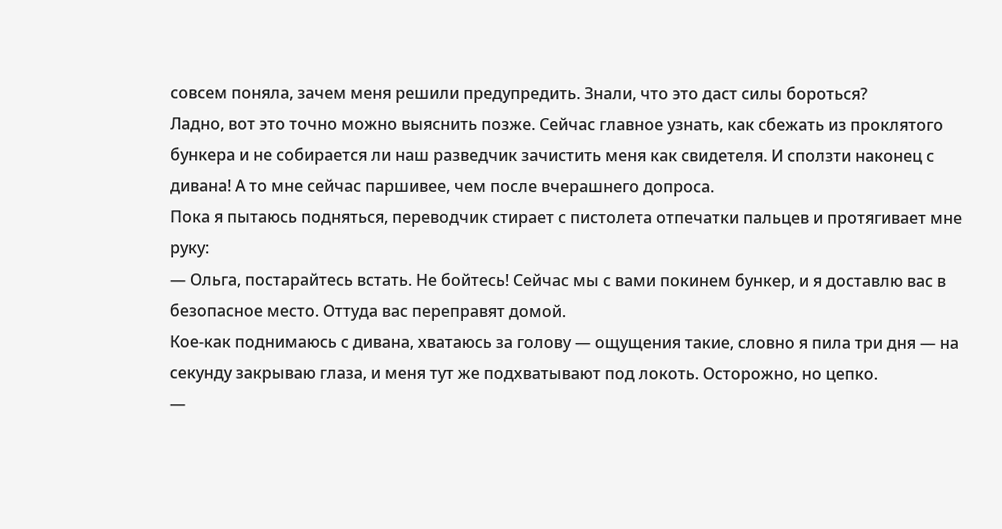совсем поняла, зачем меня решили предупредить. Знали, что это даст силы бороться?
Ладно, вот это точно можно выяснить позже. Сейчас главное узнать, как сбежать из проклятого бункера и не собирается ли наш разведчик зачистить меня как свидетеля. И сползти наконец с дивана! А то мне сейчас паршивее, чем после вчерашнего допроса.
Пока я пытаюсь подняться, переводчик стирает с пистолета отпечатки пальцев и протягивает мне руку:
— Ольга, постарайтесь встать. Не бойтесь! Сейчас мы с вами покинем бункер, и я доставлю вас в безопасное место. Оттуда вас переправят домой.
Кое-как поднимаюсь с дивана, хватаюсь за голову — ощущения такие, словно я пила три дня — на секунду закрываю глаза, и меня тут же подхватывают под локоть. Осторожно, но цепко.
—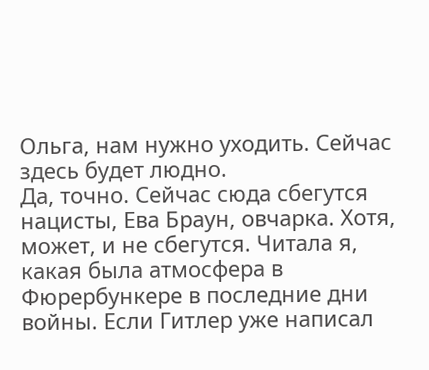Ольга, нам нужно уходить. Сейчас здесь будет людно.
Да, точно. Сейчас сюда сбегутся нацисты, Ева Браун, овчарка. Хотя, может, и не сбегутся. Читала я, какая была атмосфера в Фюрербункере в последние дни войны. Если Гитлер уже написал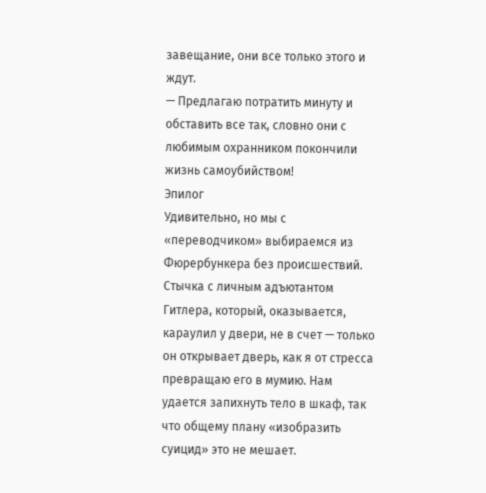завещание, они все только этого и ждут.
— Предлагаю потратить минуту и обставить все так, словно они с любимым охранником покончили жизнь самоубийством!
Эпилог
Удивительно, но мы с «переводчиком» выбираемся из Фюрербункера без происшествий. Стычка с личным адъютантом Гитлера, который, оказывается, караулил у двери, не в счет — только он открывает дверь, как я от стресса превращаю его в мумию. Нам удается запихнуть тело в шкаф, так что общему плану «изобразить суицид» это не мешает.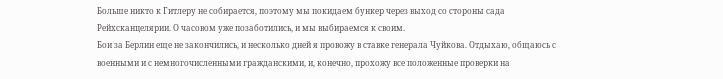Больше никто к Гитлеру не собирается, поэтому мы покидаем бункер через выход со стороны сада Рейхсканцелярии. О часовом уже позаботились, и мы выбираемся к своим.
Бои за Берлин еще не закончились, и несколько дней я провожу в ставке генерала Чуйкова. Отдыхаю, общаюсь с военными и с немногочисленными гражданскими, и, конечно, прохожу все положенные проверки на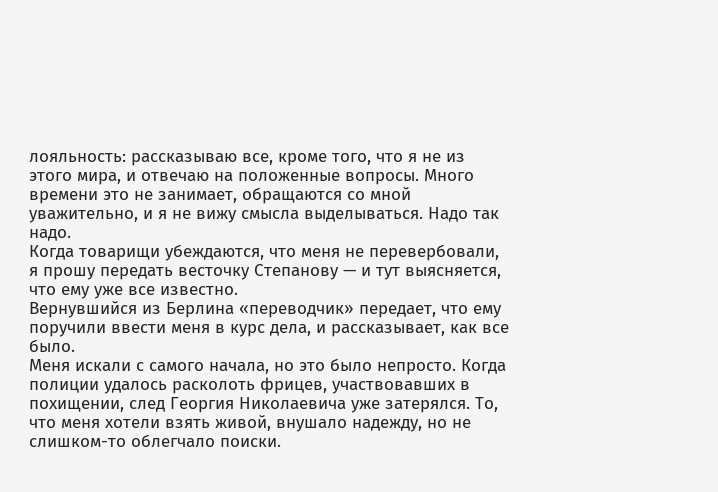лояльность: рассказываю все, кроме того, что я не из этого мира, и отвечаю на положенные вопросы. Много времени это не занимает, обращаются со мной уважительно, и я не вижу смысла выделываться. Надо так надо.
Когда товарищи убеждаются, что меня не перевербовали, я прошу передать весточку Степанову — и тут выясняется, что ему уже все известно.
Вернувшийся из Берлина «переводчик» передает, что ему поручили ввести меня в курс дела, и рассказывает, как все было.
Меня искали с самого начала, но это было непросто. Когда полиции удалось расколоть фрицев, участвовавших в похищении, след Георгия Николаевича уже затерялся. То, что меня хотели взять живой, внушало надежду, но не слишком-то облегчало поиски.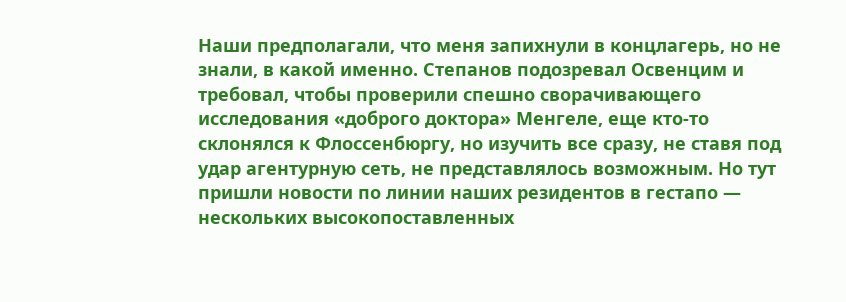Наши предполагали, что меня запихнули в концлагерь, но не знали, в какой именно. Степанов подозревал Освенцим и требовал, чтобы проверили спешно сворачивающего исследования «доброго доктора» Менгеле, еще кто-то склонялся к Флоссенбюргу, но изучить все сразу, не ставя под удар агентурную сеть, не представлялось возможным. Но тут пришли новости по линии наших резидентов в гестапо — нескольких высокопоставленных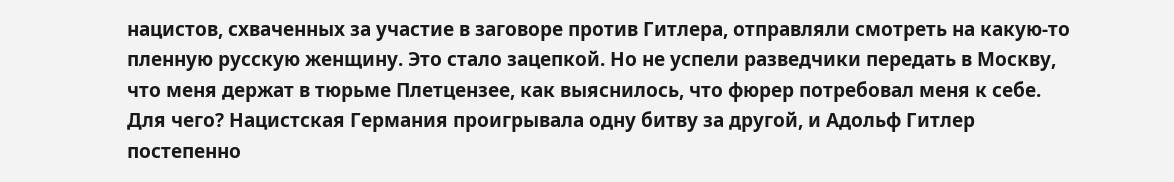нацистов, схваченных за участие в заговоре против Гитлера, отправляли смотреть на какую-то пленную русскую женщину. Это стало зацепкой. Но не успели разведчики передать в Москву, что меня держат в тюрьме Плетцензее, как выяснилось, что фюрер потребовал меня к себе.
Для чего? Нацистская Германия проигрывала одну битву за другой, и Адольф Гитлер постепенно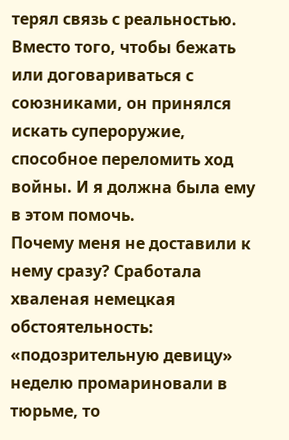терял связь с реальностью. Вместо того, чтобы бежать или договариваться с союзниками, он принялся искать супероружие, способное переломить ход войны. И я должна была ему в этом помочь.
Почему меня не доставили к нему сразу? Сработала хваленая немецкая обстоятельность: «подозрительную девицу» неделю промариновали в тюрьме, то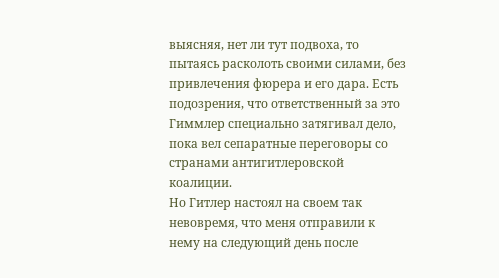выясняя, нет ли тут подвоха, то пытаясь расколоть своими силами, без привлечения фюрера и его дара. Есть подозрения, что ответственный за это Гиммлер специально затягивал дело, пока вел сепаратные переговоры со странами антигитлеровской коалиции.
Но Гитлер настоял на своем так невовремя, что меня отправили к нему на следующий день после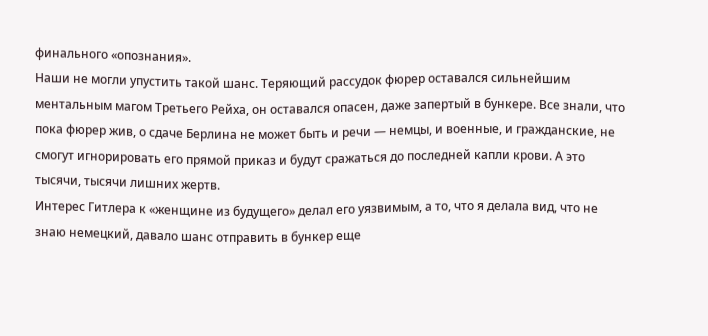финального «опознания».
Наши не могли упустить такой шанс. Теряющий рассудок фюрер оставался сильнейшим ментальным магом Третьего Рейха, он оставался опасен, даже запертый в бункере. Все знали, что пока фюрер жив, о сдаче Берлина не может быть и речи — немцы, и военные, и гражданские, не смогут игнорировать его прямой приказ и будут сражаться до последней капли крови. А это тысячи, тысячи лишних жертв.
Интерес Гитлера к «женщине из будущего» делал его уязвимым, а то, что я делала вид, что не знаю немецкий, давало шанс отправить в бункер еще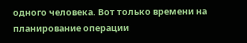одного человека. Вот только времени на планирование операции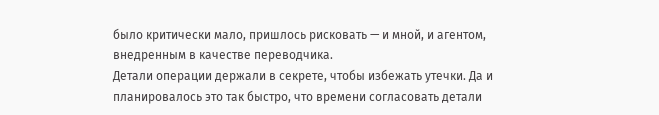было критически мало, пришлось рисковать — и мной, и агентом, внедренным в качестве переводчика.
Детали операции держали в секрете, чтобы избежать утечки. Да и планировалось это так быстро, что времени согласовать детали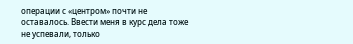операции с «центром» почти не оставалось. Ввести меня в курс дела тоже не успевали, только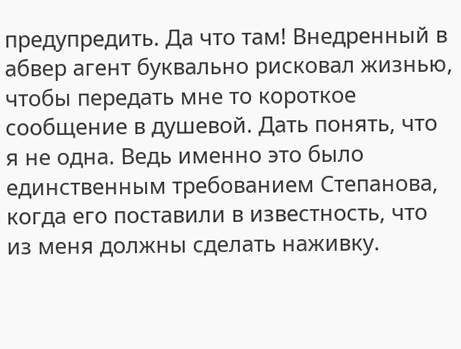предупредить. Да что там! Внедренный в абвер агент буквально рисковал жизнью, чтобы передать мне то короткое сообщение в душевой. Дать понять, что я не одна. Ведь именно это было единственным требованием Степанова, когда его поставили в известность, что из меня должны сделать наживку.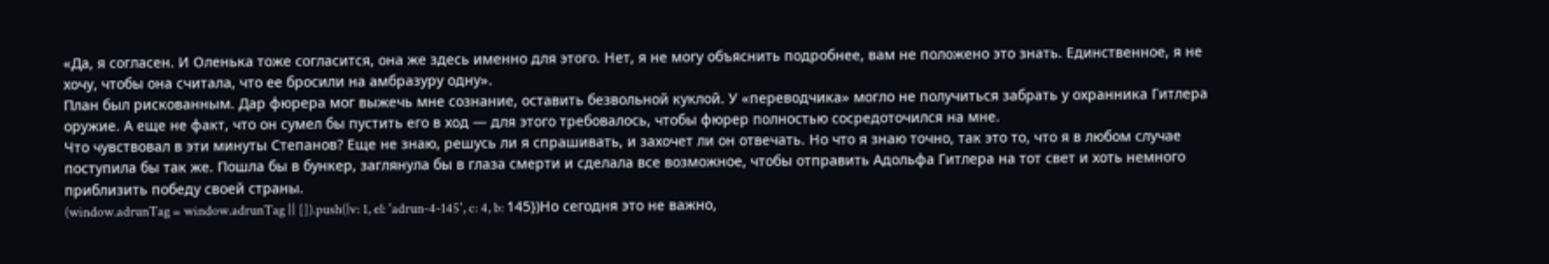«Да, я согласен. И Оленька тоже согласится, она же здесь именно для этого. Нет, я не могу объяснить подробнее, вам не положено это знать. Единственное, я не хочу, чтобы она считала, что ее бросили на амбразуру одну».
План был рискованным. Дар фюрера мог выжечь мне сознание, оставить безвольной куклой. У «переводчика» могло не получиться забрать у охранника Гитлера оружие. А еще не факт, что он сумел бы пустить его в ход — для этого требовалось, чтобы фюрер полностью сосредоточился на мне.
Что чувствовал в эти минуты Степанов? Еще не знаю, решусь ли я спрашивать, и захочет ли он отвечать. Но что я знаю точно, так это то, что я в любом случае поступила бы так же. Пошла бы в бункер, заглянула бы в глаза смерти и сделала все возможное, чтобы отправить Адольфа Гитлера на тот свет и хоть немного приблизить победу своей страны.
(window.adrunTag = window.adrunTag || []).push({v: 1, el: 'adrun-4-145', c: 4, b: 145})Но сегодня это не важно,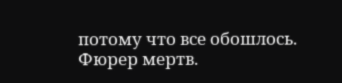потому что все обошлось. Фюрер мертв.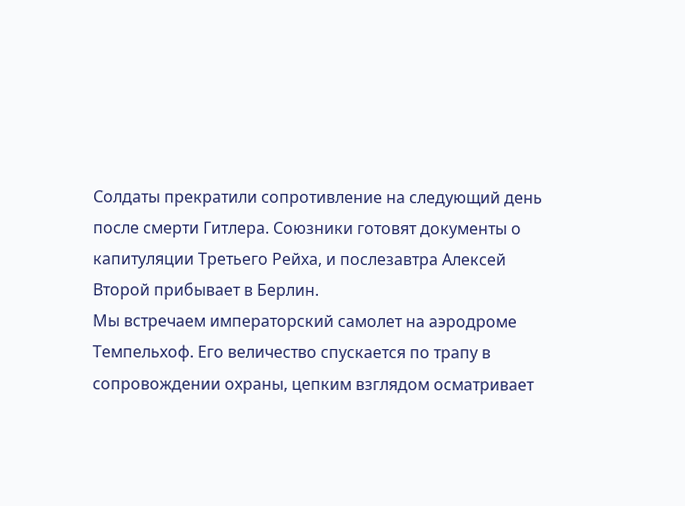Солдаты прекратили сопротивление на следующий день после смерти Гитлера. Союзники готовят документы о капитуляции Третьего Рейха, и послезавтра Алексей Второй прибывает в Берлин.
Мы встречаем императорский самолет на аэродроме Темпельхоф. Его величество спускается по трапу в сопровождении охраны, цепким взглядом осматривает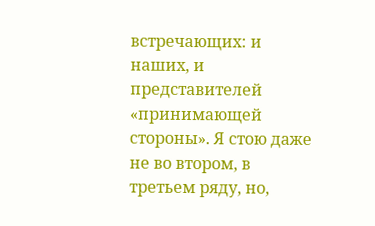встречающих: и наших, и представителей «принимающей стороны». Я стою даже не во втором, в третьем ряду, но,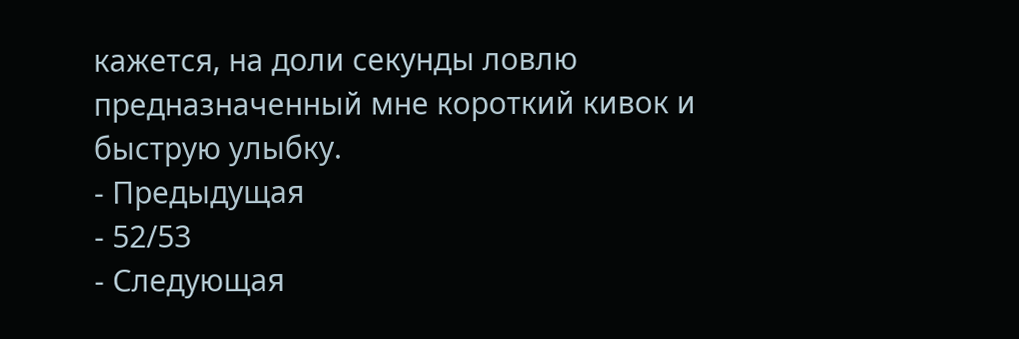кажется, на доли секунды ловлю предназначенный мне короткий кивок и быструю улыбку.
- Предыдущая
- 52/53
- Следующая